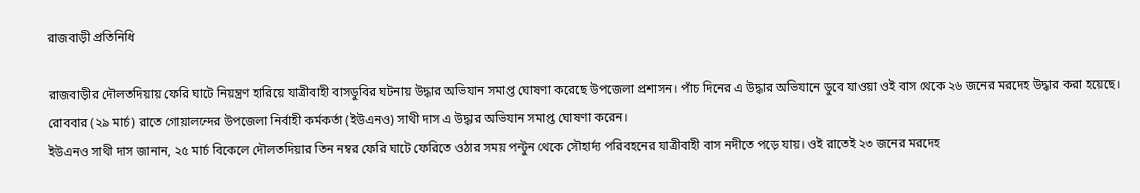রাজবাড়ী প্রতিনিধি

রাজবাড়ীর দৌলতদিয়ায় ফেরি ঘাটে নিয়ন্ত্রণ হারিয়ে যাত্রীবাহী বাসডুবির ঘটনায় উদ্ধার অভিযান সমাপ্ত ঘোষণা করেছে উপজেলা প্রশাসন। পাঁচ দিনের এ উদ্ধার অভিযানে ডুবে যাওয়া ওই বাস থেকে ২৬ জনের মরদেহ উদ্ধার করা হয়েছে।
রোববার (২৯ মার্চ) রাতে গোয়ালন্দের উপজেলা নির্বাহী কর্মকর্তা (ইউএনও) সাথী দাস এ উদ্ধার অভিযান সমাপ্ত ঘোষণা করেন।
ইউএনও সাথী দাস জানান, ২৫ মার্চ বিকেলে দৌলতদিয়ার তিন নম্বর ফেরি ঘাটে ফেরিতে ওঠার সময় পন্টুন থেকে সৌহার্দ্য পরিবহনের যাত্রীবাহী বাস নদীতে পড়ে যায়। ওই রাতেই ২৩ জনের মরদেহ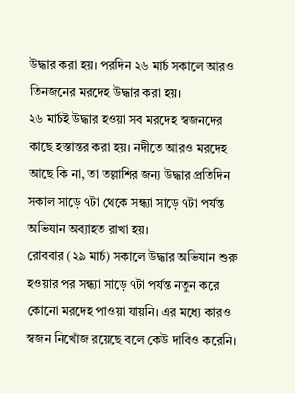উদ্ধার করা হয়। পরদিন ২৬ মার্চ সকালে আরও তিনজনের মরদেহ উদ্ধার করা হয়।
২৬ মার্চই উদ্ধার হওয়া সব মরদেহ স্বজনদের কাছে হস্তান্তর করা হয়। নদীতে আরও মরদেহ আছে কি না, তা তল্লাশির জন্য উদ্ধার প্রতিদিন সকাল সাড়ে ৭টা থেকে সন্ধ্যা সাড়ে ৭টা পর্যন্ত অভিযান অব্যাহত রাখা হয়।
রোববার (২৯ মার্চ) সকালে উদ্ধার অভিযান শুরু হওয়ার পর সন্ধ্যা সাড়ে ৭টা পর্যন্ত নতুন করে কোনো মরদেহ পাওয়া যায়নি। এর মধ্যে কারও স্বজন নিখোঁজ রয়েছে বলে কেউ দাবিও করেনি।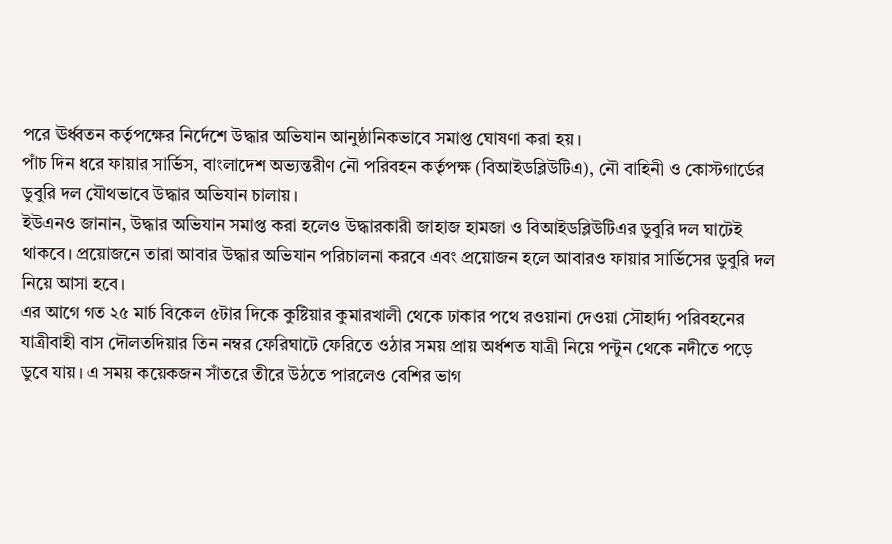পরে ঊর্ধ্বতন কর্তৃপক্ষের নির্দেশে উদ্ধার অভিযান আনুষ্ঠানিকভাবে সমাপ্ত ঘোষণা করা হয়।
পাঁচ দিন ধরে ফায়ার সার্ভিস, বাংলাদেশ অভ্যন্তরীণ নৌ পরিবহন কর্তৃপক্ষ (বিআইডব্লিউটিএ), নৌ বাহিনী ও কোস্টগার্ডের ডুবুরি দল যৌথভাবে উদ্ধার অভিযান চালায়।
ইউএনও জানান, উদ্ধার অভিযান সমাপ্ত করা হলেও উদ্ধারকারী জাহাজ হামজা ও বিআইডব্লিউটিএর ডুবুরি দল ঘাটেই থাকবে। প্রয়োজনে তারা আবার উদ্ধার অভিযান পরিচালনা করবে এবং প্রয়োজন হলে আবারও ফায়ার সার্ভিসের ডুবুরি দল নিয়ে আসা হবে।
এর আগে গত ২৫ মার্চ বিকেল ৫টার দিকে কুষ্টিয়ার কুমারখালী থেকে ঢাকার পথে রওয়ানা দেওয়া সৌহার্দ্য পরিবহনের যাত্রীবাহী বাস দৌলতদিয়ার তিন নম্বর ফেরিঘাটে ফেরিতে ওঠার সময় প্রায় অর্ধশত যাত্রী নিয়ে পন্টুন থেকে নদীতে পড়ে ডুবে যায়। এ সময় কয়েকজন সাঁতরে তীরে উঠতে পারলেও বেশির ভাগ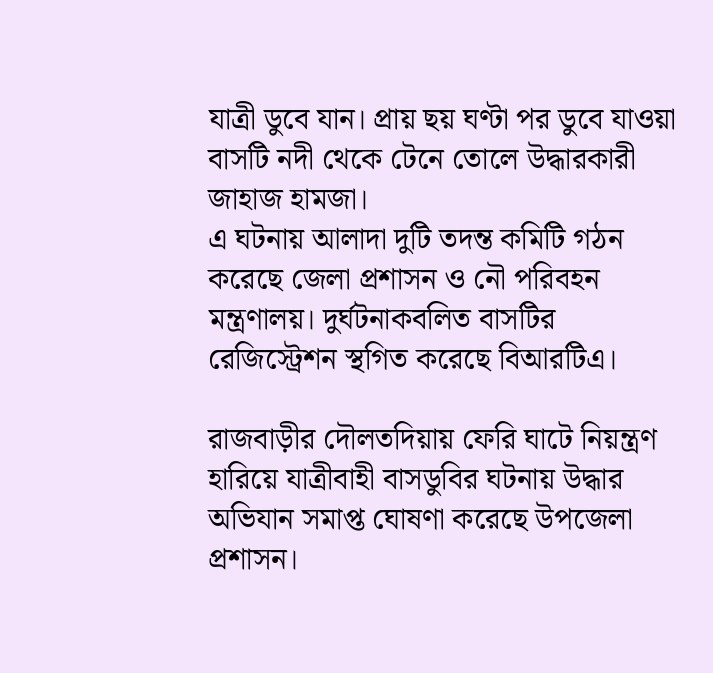যাত্রী ডুবে যান। প্রায় ছয় ঘণ্টা পর ডুবে যাওয়া বাসটি নদী থেকে টেনে তোলে উদ্ধারকারী জাহাজ হামজা।
এ ঘটনায় আলাদা দুটি তদন্ত কমিটি গঠন করেছে জেলা প্রশাসন ও নৌ পরিবহন মন্ত্রণালয়। দুর্ঘটনাকবলিত বাসটির রেজিস্ট্রেশন স্থগিত করেছে বিআরটিএ।

রাজবাড়ীর দৌলতদিয়ায় ফেরি ঘাটে নিয়ন্ত্রণ হারিয়ে যাত্রীবাহী বাসডুবির ঘটনায় উদ্ধার অভিযান সমাপ্ত ঘোষণা করেছে উপজেলা প্রশাসন।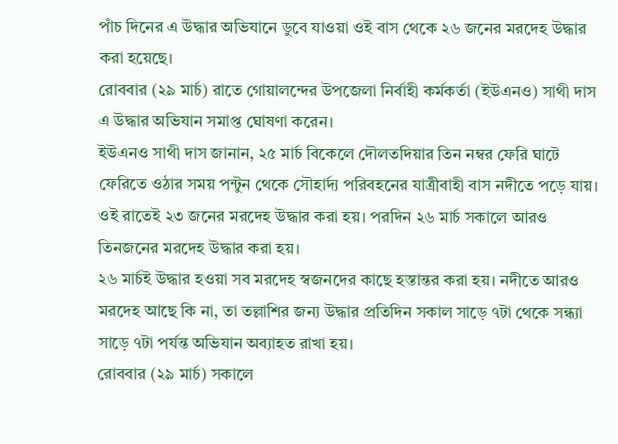পাঁচ দিনের এ উদ্ধার অভিযানে ডুবে যাওয়া ওই বাস থেকে ২৬ জনের মরদেহ উদ্ধার করা হয়েছে।
রোববার (২৯ মার্চ) রাতে গোয়ালন্দের উপজেলা নির্বাহী কর্মকর্তা (ইউএনও) সাথী দাস এ উদ্ধার অভিযান সমাপ্ত ঘোষণা করেন।
ইউএনও সাথী দাস জানান, ২৫ মার্চ বিকেলে দৌলতদিয়ার তিন নম্বর ফেরি ঘাটে ফেরিতে ওঠার সময় পন্টুন থেকে সৌহার্দ্য পরিবহনের যাত্রীবাহী বাস নদীতে পড়ে যায়। ওই রাতেই ২৩ জনের মরদেহ উদ্ধার করা হয়। পরদিন ২৬ মার্চ সকালে আরও তিনজনের মরদেহ উদ্ধার করা হয়।
২৬ মার্চই উদ্ধার হওয়া সব মরদেহ স্বজনদের কাছে হস্তান্তর করা হয়। নদীতে আরও মরদেহ আছে কি না, তা তল্লাশির জন্য উদ্ধার প্রতিদিন সকাল সাড়ে ৭টা থেকে সন্ধ্যা সাড়ে ৭টা পর্যন্ত অভিযান অব্যাহত রাখা হয়।
রোববার (২৯ মার্চ) সকালে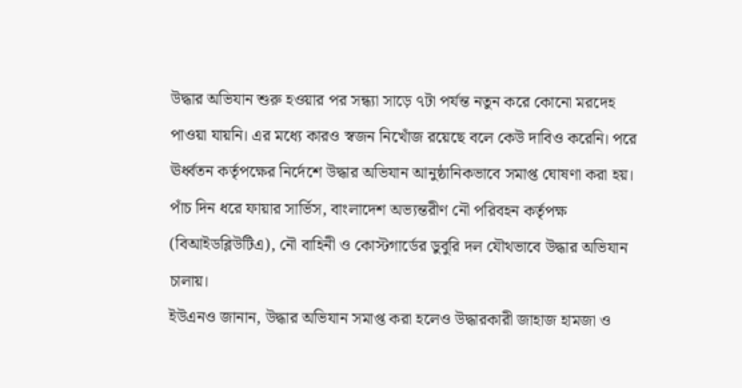উদ্ধার অভিযান শুরু হওয়ার পর সন্ধ্যা সাড়ে ৭টা পর্যন্ত নতুন করে কোনো মরদেহ পাওয়া যায়নি। এর মধ্যে কারও স্বজন নিখোঁজ রয়েছে বলে কেউ দাবিও করেনি। পরে ঊর্ধ্বতন কর্তৃপক্ষের নির্দেশে উদ্ধার অভিযান আনুষ্ঠানিকভাবে সমাপ্ত ঘোষণা করা হয়।
পাঁচ দিন ধরে ফায়ার সার্ভিস, বাংলাদেশ অভ্যন্তরীণ নৌ পরিবহন কর্তৃপক্ষ (বিআইডব্লিউটিএ), নৌ বাহিনী ও কোস্টগার্ডের ডুবুরি দল যৌথভাবে উদ্ধার অভিযান চালায়।
ইউএনও জানান, উদ্ধার অভিযান সমাপ্ত করা হলেও উদ্ধারকারী জাহাজ হামজা ও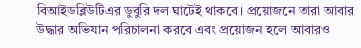বিআইডব্লিউটিএর ডুবুরি দল ঘাটেই থাকবে। প্রয়োজনে তারা আবার উদ্ধার অভিযান পরিচালনা করবে এবং প্রয়োজন হলে আবারও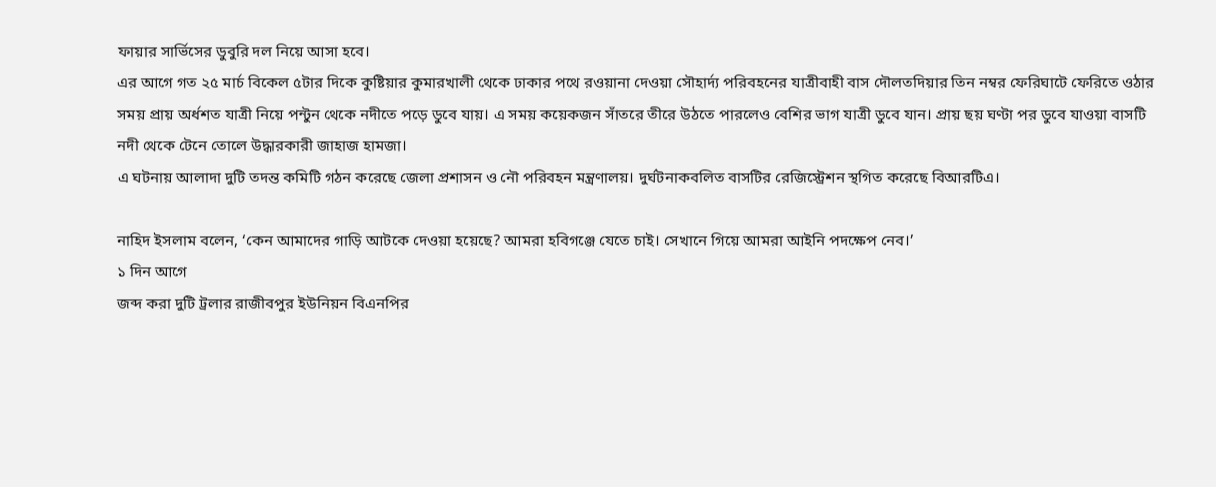ফায়ার সার্ভিসের ডুবুরি দল নিয়ে আসা হবে।
এর আগে গত ২৫ মার্চ বিকেল ৫টার দিকে কুষ্টিয়ার কুমারখালী থেকে ঢাকার পথে রওয়ানা দেওয়া সৌহার্দ্য পরিবহনের যাত্রীবাহী বাস দৌলতদিয়ার তিন নম্বর ফেরিঘাটে ফেরিতে ওঠার সময় প্রায় অর্ধশত যাত্রী নিয়ে পন্টুন থেকে নদীতে পড়ে ডুবে যায়। এ সময় কয়েকজন সাঁতরে তীরে উঠতে পারলেও বেশির ভাগ যাত্রী ডুবে যান। প্রায় ছয় ঘণ্টা পর ডুবে যাওয়া বাসটি নদী থেকে টেনে তোলে উদ্ধারকারী জাহাজ হামজা।
এ ঘটনায় আলাদা দুটি তদন্ত কমিটি গঠন করেছে জেলা প্রশাসন ও নৌ পরিবহন মন্ত্রণালয়। দুর্ঘটনাকবলিত বাসটির রেজিস্ট্রেশন স্থগিত করেছে বিআরটিএ।

নাহিদ ইসলাম বলেন, ‘কেন আমাদের গাড়ি আটকে দেওয়া হয়েছে? আমরা হবিগঞ্জে যেতে চাই। সেখানে গিয়ে আমরা আইনি পদক্ষেপ নেব।’
১ দিন আগে
জব্দ করা দুটি ট্রলার রাজীবপুর ইউনিয়ন বিএনপির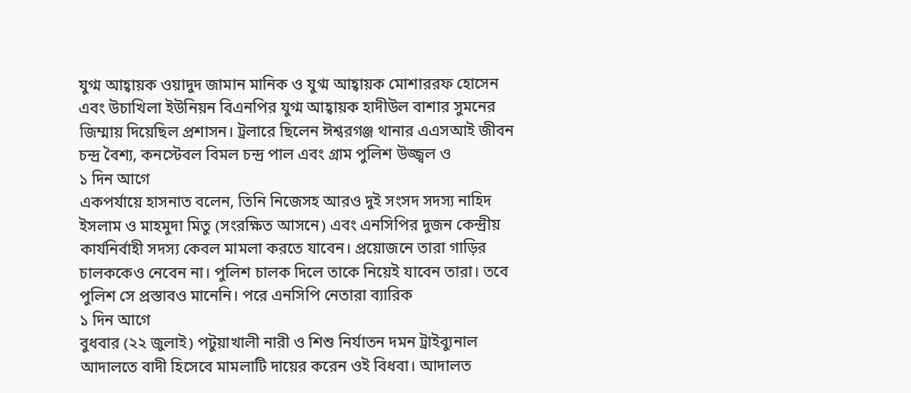যুগ্ম আহ্বায়ক ওয়াদুদ জামান মানিক ও যুগ্ম আহ্বায়ক মোশাররফ হোসেন এবং উচাখিলা ইউনিয়ন বিএনপির যুগ্ম আহ্বায়ক হাদীউল বাশার সুমনের জিম্মায় দিয়েছিল প্রশাসন। ট্রলারে ছিলেন ঈশ্বরগঞ্জ থানার এএসআই জীবন চন্দ্র বৈশ্য, কনস্টেবল বিমল চন্দ্র পাল এবং গ্রাম পুলিশ উজ্জ্বল ও
১ দিন আগে
একপর্যায়ে হাসনাত বলেন, তিনি নিজেসহ আরও দুই সংসদ সদস্য নাহিদ ইসলাম ও মাহমুদা মিতু (সংরক্ষিত আসনে) এবং এনসিপির দুজন কেন্দ্রীয় কার্যনির্বাহী সদস্য কেবল মামলা করতে যাবেন। প্রয়োজনে তারা গাড়ির চালককেও নেবেন না। পুলিশ চালক দিলে তাকে নিয়েই যাবেন তারা। তবে পুলিশ সে প্রস্তাবও মানেনি। পরে এনসিপি নেতারা ব্যারিক
১ দিন আগে
বুধবার (২২ জুলাই) পটুয়াখালী নারী ও শিশু নির্যাতন দমন ট্রাইব্যুনাল আদালতে বাদী হিসেবে মামলাটি দায়ের করেন ওই বিধবা। আদালত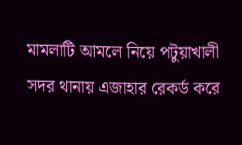মামলাটি আমলে নিয়ে পটুয়াখালী সদর থানায় এজাহার রেকর্ড করে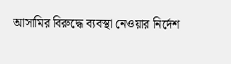আসামির বিরুদ্ধে ব্যবস্থা নেওয়ার নির্দেশ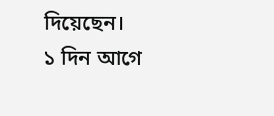দিয়েছেন।
১ দিন আগে